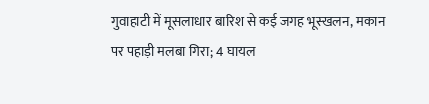गुवाहाटी में मूसलाधार बारिश से कई जगह भूस्खलन, मकान पर पहाड़ी मलबा गिरा; 4 घायल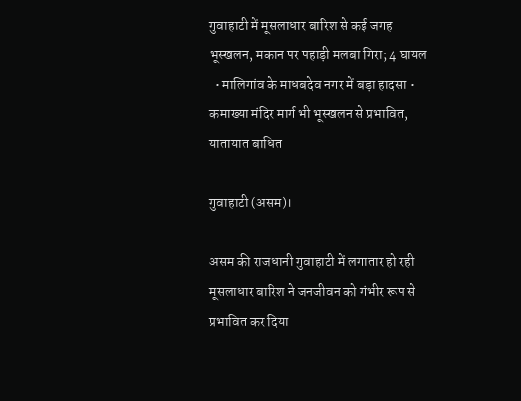गुवाहाटी में मूसलाधार बारिश से कई जगह भूस्खलन, मकान पर पहाड़ी मलबा गिरा; 4 घायल
  • मालिगांव के माधबदेव नगर में बड़ा हादसा • कमाख्या मंदिर मार्ग भी भूस्खलन से प्रभावित, यातायात बाधित

गुवाहाटी (असम)।

असम की राजधानी गुवाहाटी में लगातार हो रही मूसलाधार बारिश ने जनजीवन को गंभीर रूप से प्रभावित कर दिया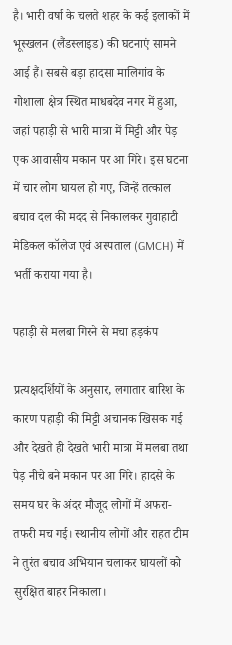है। भारी वर्षा के चलते शहर के कई इलाकों में भूस्खलन (लैंडस्लाइड) की घटनाएं सामने आई हैं। सबसे बड़ा हादसा मालिगांव के गोशाला क्षेत्र स्थित माधबदेव नगर में हुआ, जहां पहाड़ी से भारी मात्रा में मिट्टी और पेड़ एक आवासीय मकान पर आ गिरे। इस घटना में चार लोग घायल हो गए, जिन्हें तत्काल बचाव दल की मदद से निकालकर गुवाहाटी मेडिकल कॉलेज एवं अस्पताल (GMCH) में भर्ती कराया गया है।

पहाड़ी से मलबा गिरने से मचा हड़कंप

प्रत्यक्षदर्शियों के अनुसार, लगातार बारिश के कारण पहाड़ी की मिट्टी अचानक खिसक गई और देखते ही देखते भारी मात्रा में मलबा तथा पेड़ नीचे बने मकान पर आ गिरे। हादसे के समय घर के अंदर मौजूद लोगों में अफरा-तफरी मच गई। स्थानीय लोगों और राहत टीम ने तुरंत बचाव अभियान चलाकर घायलों को सुरक्षित बाहर निकाला।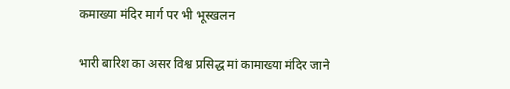कमाख्या मंदिर मार्ग पर भी भूस्खलन

भारी बारिश का असर विश्व प्रसिद्ध मां कामाख्या मंदिर जाने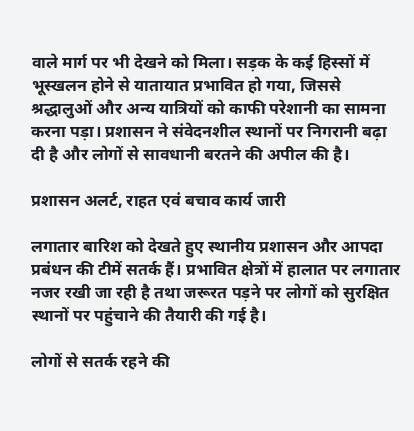वाले मार्ग पर भी देखने को मिला। सड़क के कई हिस्सों में भूस्खलन होने से यातायात प्रभावित हो गया, जिससे श्रद्धालुओं और अन्य यात्रियों को काफी परेशानी का सामना करना पड़ा। प्रशासन ने संवेदनशील स्थानों पर निगरानी बढ़ा दी है और लोगों से सावधानी बरतने की अपील की है।

प्रशासन अलर्ट, राहत एवं बचाव कार्य जारी

लगातार बारिश को देखते हुए स्थानीय प्रशासन और आपदा प्रबंधन की टीमें सतर्क हैं। प्रभावित क्षेत्रों में हालात पर लगातार नजर रखी जा रही है तथा जरूरत पड़ने पर लोगों को सुरक्षित स्थानों पर पहुंचाने की तैयारी की गई है।

लोगों से सतर्क रहने की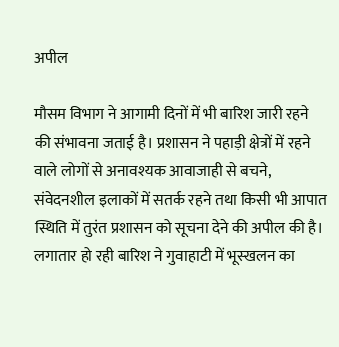अपील

मौसम विभाग ने आगामी दिनों में भी बारिश जारी रहने की संभावना जताई है। प्रशासन ने पहाड़ी क्षेत्रों में रहने वाले लोगों से अनावश्यक आवाजाही से बचने, संवेदनशील इलाकों में सतर्क रहने तथा किसी भी आपात स्थिति में तुरंत प्रशासन को सूचना देने की अपील की है। लगातार हो रही बारिश ने गुवाहाटी में भूस्खलन का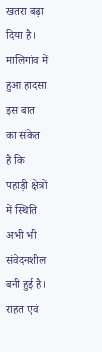खतरा बढ़ा दिया है। मालिगांव में हुआ हादसा इस बात का संकेत है कि पहाड़ी क्षेत्रों में स्थिति अभी भी संवेदनशील बनी हुई है। राहत एवं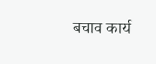बचाव कार्य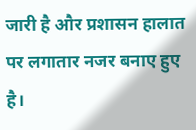जारी है और प्रशासन हालात पर लगातार नजर बनाए हुए है।